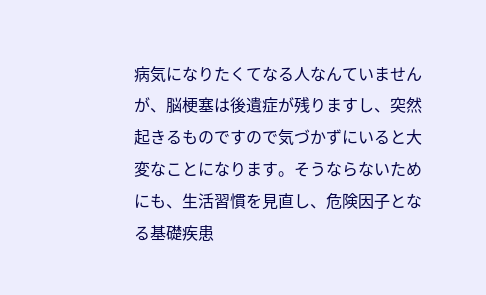病気になりたくてなる人なんていませんが、脳梗塞は後遺症が残りますし、突然起きるものですので気づかずにいると大変なことになります。そうならないためにも、生活習慣を見直し、危険因子となる基礎疾患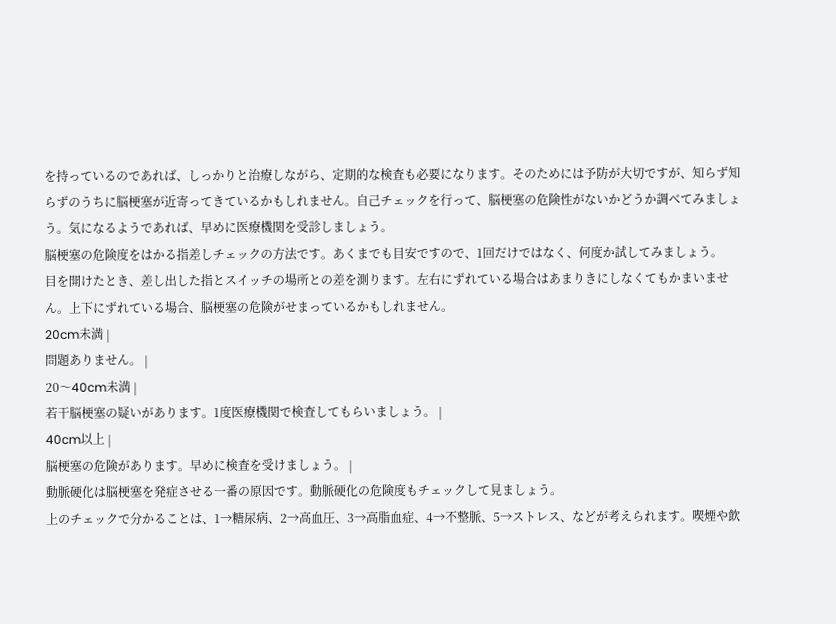を持っているのであれば、しっかりと治療しながら、定期的な検査も必要になります。そのためには予防が大切ですが、知らず知らずのうちに脳梗塞が近寄ってきているかもしれません。自己チェックを行って、脳梗塞の危険性がないかどうか調べてみましょう。気になるようであれば、早めに医療機関を受診しましょう。
脳梗塞の危険度をはかる指差しチェックの方法です。あくまでも目安ですので、1回だけではなく、何度か試してみましょう。
目を開けたとき、差し出した指とスイッチの場所との差を測ります。左右にずれている場合はあまりきにしなくてもかまいません。上下にずれている場合、脳梗塞の危険がせまっているかもしれません。
20cm未満 |
問題ありません。 |
20〜40cm未満 |
若干脳梗塞の疑いがあります。1度医療機関で検査してもらいましょう。 |
40cm以上 |
脳梗塞の危険があります。早めに検査を受けましょう。 |
動脈硬化は脳梗塞を発症させる一番の原因です。動脈硬化の危険度もチェックして見ましょう。
上のチェックで分かることは、1→糖尿病、2→高血圧、3→高脂血症、4→不整脈、5→ストレス、などが考えられます。喫煙や飲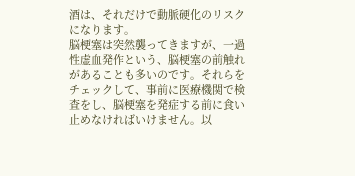酒は、それだけで動脈硬化のリスクになります。
脳梗塞は突然襲ってきますが、一過性虚血発作という、脳梗塞の前触れがあることも多いのです。それらをチェックして、事前に医療機関で検査をし、脳梗塞を発症する前に食い止めなければいけません。以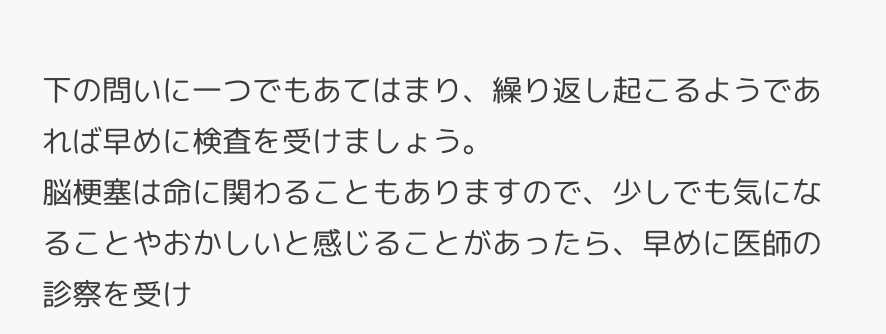下の問いに一つでもあてはまり、繰り返し起こるようであれば早めに検査を受けましょう。
脳梗塞は命に関わることもありますので、少しでも気になることやおかしいと感じることがあったら、早めに医師の診察を受け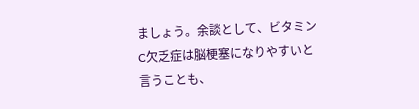ましょう。余談として、ビタミンC欠乏症は脳梗塞になりやすいと言うことも、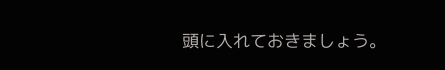頭に入れておきましょう。